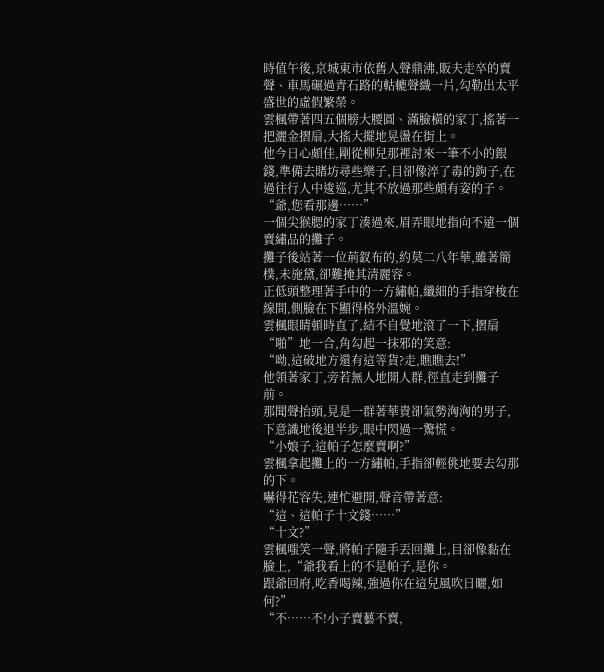時值午後,京城東市依舊人聲鼎沸,販夫走卒的賣聲、車馬碾過青石路的軲轆聲織一片,勾勒出太平盛世的虛假繁榮。
雲楓帶著四五個膀大腰圓、滿臉橫的家丁,搖著一把灑金摺扇,大搖大擺地晃盪在街上。
他今日心頗佳,剛從柳兒那裡討來一筆不小的銀錢,準備去賭坊尋些樂子,目卻像淬了毒的鉤子,在過往行人中逡巡,尤其不放過那些頗有姿的子。
“爺,您看那邊……”
一個尖猴腮的家丁湊過來,眉弄眼地指向不遠一個賣繡品的攤子。
攤子後站著一位荊釵布的,約莫二八年華,雖著簡樸,未施黛,卻難掩其清麗容。
正低頭整理著手中的一方繡帕,纖細的手指穿梭在線間,側臉在下顯得格外溫婉。
雲楓眼睛頓時直了,結不自覺地滾了一下,摺扇“啪”地一合,角勾起一抹邪的笑意:
“呦,這破地方還有這等貨?走,瞧瞧去!”
他領著家丁,旁若無人地開人群,徑直走到攤子前。
那聞聲抬頭,見是一群著華貴卻氣勢洶洶的男子,下意識地後退半步,眼中閃過一驚慌。
“小娘子,這帕子怎麼賣啊?”
雲楓拿起攤上的一方繡帕,手指卻輕佻地要去勾那的下。
嚇得花容失,連忙避開,聲音帶著意:
“這、這帕子十文錢……”
“十文?”
雲楓嗤笑一聲,將帕子隨手丟回攤上,目卻像黏在臉上,“爺我看上的不是帕子,是你。
跟爺回府,吃香喝辣,強過你在這兒風吹日曬,如何?”
“不……不!小子賣藝不賣,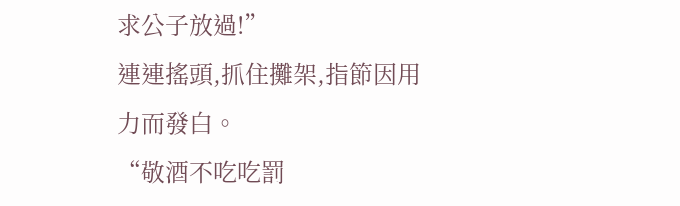求公子放過!”
連連搖頭,抓住攤架,指節因用力而發白。
“敬酒不吃吃罰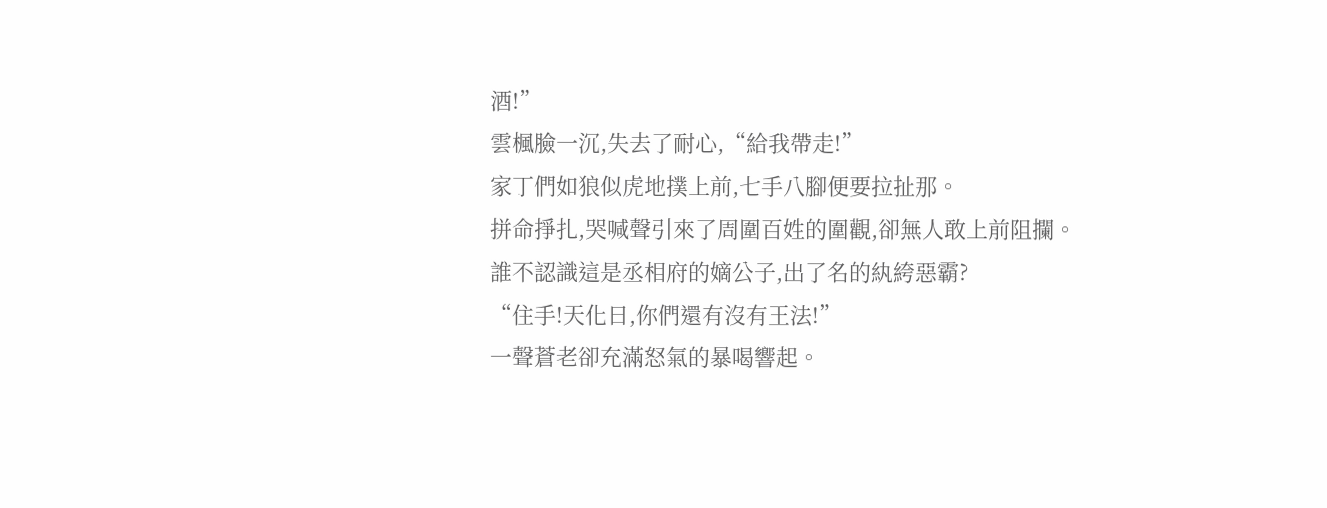酒!”
雲楓臉一沉,失去了耐心,“給我帶走!”
家丁們如狼似虎地撲上前,七手八腳便要拉扯那。
拼命掙扎,哭喊聲引來了周圍百姓的圍觀,卻無人敢上前阻攔。
誰不認識這是丞相府的嫡公子,出了名的紈絝惡霸?
“住手!天化日,你們還有沒有王法!”
一聲蒼老卻充滿怒氣的暴喝響起。